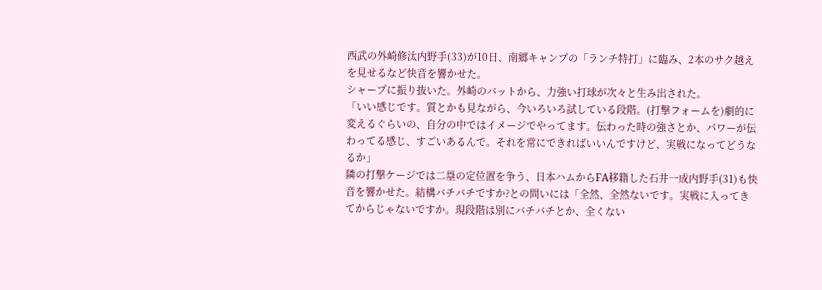西武の外崎修汰内野手(33)が10日、南郷キャンプの「ランチ特打」に臨み、2本のサク越えを見せるなど快音を響かせた。
シャープに振り抜いた。外崎のバットから、力強い打球が次々と生み出された。
「いい感じです。質とかも見ながら、今いろいろ試している段階。(打撃フォームを)劇的に変えるぐらいの、自分の中ではイメージでやってます。伝わった時の強さとか、パワーが伝わってる感じ、すごいあるんで。それを常にできればいいんですけど、実戦になってどうなるか」
隣の打撃ケージでは二塁の定位置を争う、日本ハムからFA移籍した石井一成内野手(31)も快音を響かせた。結構バチバチですか?との問いには「全然、全然ないです。実戦に入ってきてからじゃないですか。現段階は別にバチバチとか、全くない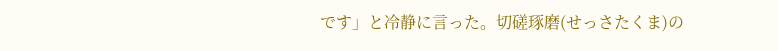です」と冷静に言った。切磋琢磨(せっさたくま)の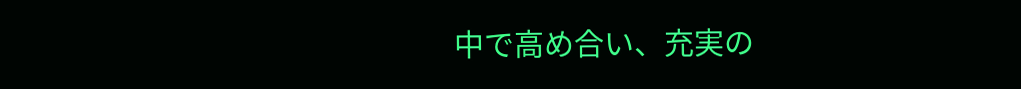中で高め合い、充実の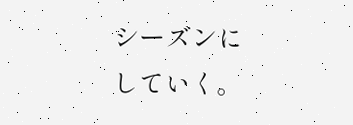シーズンにしていく。